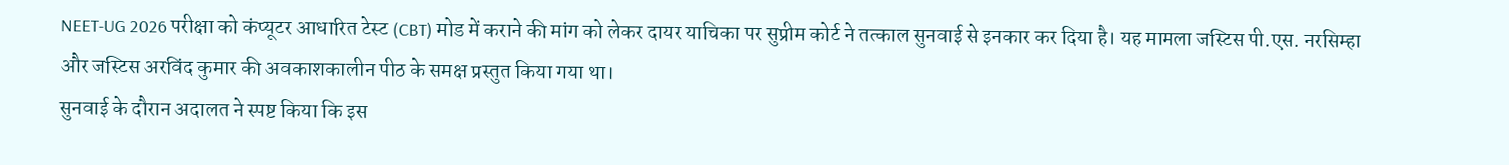NEET-UG 2026 परीक्षा को कंप्यूटर आधारित टेस्ट (CBT) मोड में कराने की मांग को लेकर दायर याचिका पर सुप्रीम कोर्ट ने तत्काल सुनवाई से इनकार कर दिया है। यह मामला जस्टिस पी.एस. नरसिम्हा और जस्टिस अरविंद कुमार की अवकाशकालीन पीठ के समक्ष प्रस्तुत किया गया था।
सुनवाई के दौरान अदालत ने स्पष्ट किया कि इस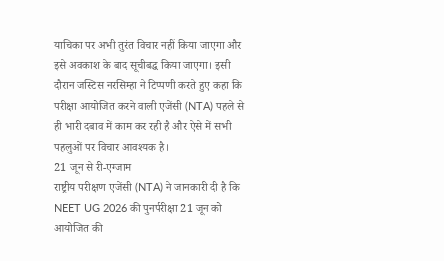याचिका पर अभी तुरंत विचार नहीं किया जाएगा और इसे अवकाश के बाद सूचीबद्ध किया जाएगा। इसी दौरान जस्टिस नरसिम्हा ने टिप्पणी करते हुए कहा कि परीक्षा आयोजित करने वाली एजेंसी (NTA) पहले से ही भारी दबाव में काम कर रही है और ऐसे में सभी पहलुओं पर विचार आवश्यक है।
21 जून से री-एग्जाम
राष्ट्रीय परीक्षण एजेंसी (NTA) ने जानकारी दी है कि NEET UG 2026 की पुनर्परीक्षा 21 जून को आयोजित की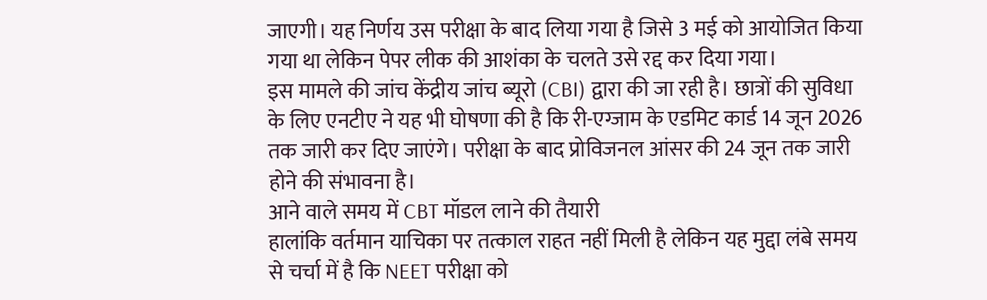जाएगी। यह निर्णय उस परीक्षा के बाद लिया गया है जिसे 3 मई को आयोजित किया गया था लेकिन पेपर लीक की आशंका के चलते उसे रद्द कर दिया गया।
इस मामले की जांच केंद्रीय जांच ब्यूरो (CBI) द्वारा की जा रही है। छात्रों की सुविधा के लिए एनटीए ने यह भी घोषणा की है कि री-एग्जाम के एडमिट कार्ड 14 जून 2026 तक जारी कर दिए जाएंगे। परीक्षा के बाद प्रोविजनल आंसर की 24 जून तक जारी होने की संभावना है।
आने वाले समय में CBT मॉडल लाने की तैयारी
हालांकि वर्तमान याचिका पर तत्काल राहत नहीं मिली है लेकिन यह मुद्दा लंबे समय से चर्चा में है कि NEET परीक्षा को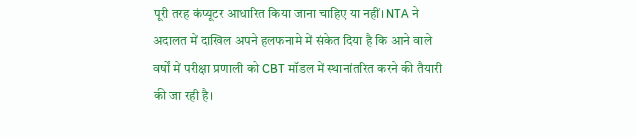पूरी तरह कंप्यूटर आधारित किया जाना चाहिए या नहीं। NTA ने अदालत में दाखिल अपने हलफनामे में संकेत दिया है कि आने वाले वर्षों में परीक्षा प्रणाली को CBT मॉडल में स्थानांतरित करने की तैयारी की जा रही है।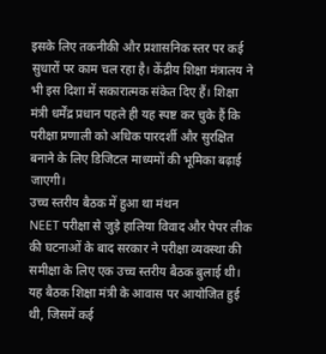इसके लिए तकनीकी और प्रशासनिक स्तर पर कई सुधारों पर काम चल रहा है। केंद्रीय शिक्षा मंत्रालय ने भी इस दिशा में सकारात्मक संकेत दिए हैं। शिक्षा मंत्री धर्मेंद्र प्रधान पहले ही यह स्पष्ट कर चुके हैं कि परीक्षा प्रणाली को अधिक पारदर्शी और सुरक्षित बनाने के लिए डिजिटल माध्यमों की भूमिका बढ़ाई जाएगी।
उच्च स्तरीय बैठक में हुआ था मंथन
NEET परीक्षा से जुड़े हालिया विवाद और पेपर लीक की घटनाओं के बाद सरकार ने परीक्षा व्यवस्था की समीक्षा के लिए एक उच्च स्तरीय बैठक बुलाई थी। यह बैठक शिक्षा मंत्री के आवास पर आयोजित हुई थी, जिसमें कई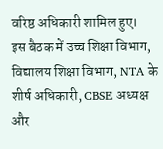वरिष्ठ अधिकारी शामिल हुए।
इस बैठक में उच्च शिक्षा विभाग, विद्यालय शिक्षा विभाग, NTA के शीर्ष अधिकारी, CBSE अध्यक्ष और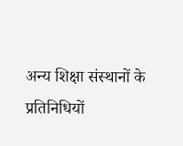अन्य शिक्षा संस्थानों के प्रतिनिधियों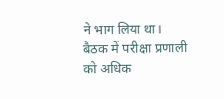ने भाग लिया था। बैठक में परीक्षा प्रणाली को अधिक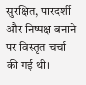सुरक्षित, पारदर्शी और निष्पक्ष बनाने पर विस्तृत चर्चा की गई थी।